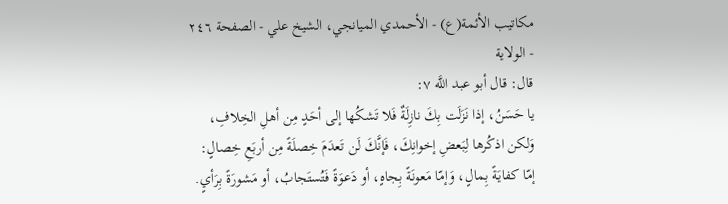مكاتيب الأئمة(ع) - الأحمدي الميانجي، الشيخ علي - الصفحة ٢٤٦ - الولاية
قال: قال أبو عبد اللَّه ٧:
يا حَسَنُ، إذا نَزَلَت بِكَ نازِلَةٌ فَلا تَشكُها إلى أحَدٍ مِن أهلِ الخِلافِ، وَلكن اذكُرها لِبَعضِ إخوانِكَ، فَإنَّكَ لَن تَعدَمَ خِصلَةً مِن أربَعِ خِصالٍ: إمّا كفايَةً بِمالٍ، وَإمّا مَعونَةً بِجاهٍ، أو دَعوَةً فَتُستَجابُ، أو مَشورَةً بِرَأيٍ.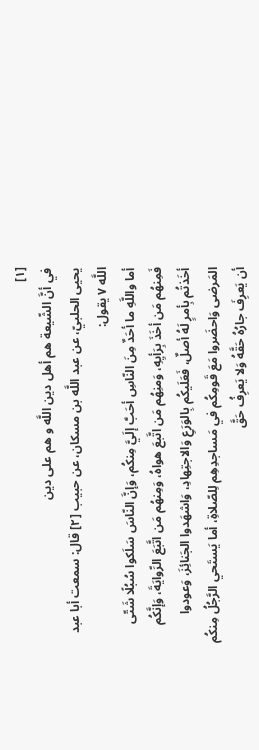[١]
في أنَّ الشّيعة هم أهل دين اللَّه و هم على دين
يحيى الحلبيّ، عن عبد اللَّه بن مسكان، عن حبيب [٢] قال: سمعت أبا عبد اللَّه ٧ يقول:
أما واللَّهِ ما أحَدٌ مِنَ النّاسِ أحَبَّ إلَيَّ مِنكُم، وَإنَّ النّاسَ سَلَكوا سُبُلًا شَتّى فَمِنهُم مَن أخَذَ بِرَأيِهِ، وَمنِهُم مَن اتَّبعَ هواهُ، وَمِنهُم مَن اتَّبَعَ الرِّوايَةَ، وَإنَّكُم أخَذتُم بِأمرٍ لَهُ أصلٌ، فَعَلَيكُم بِالوَرَعِ وَالاجتِهادِ، وَاشهَدوا الجَنائِزَ، وَعودوا المَرضى وَاحضَروا مَعَ قَومِكُم في مَساجدِهِم لِلصّلاةِ، أما يَستَحي الرَّجُلُ مِنكُم أن يَعرِفَ جارُهُ حَقَّهُ وَلا يَعرِفُ حَقَّ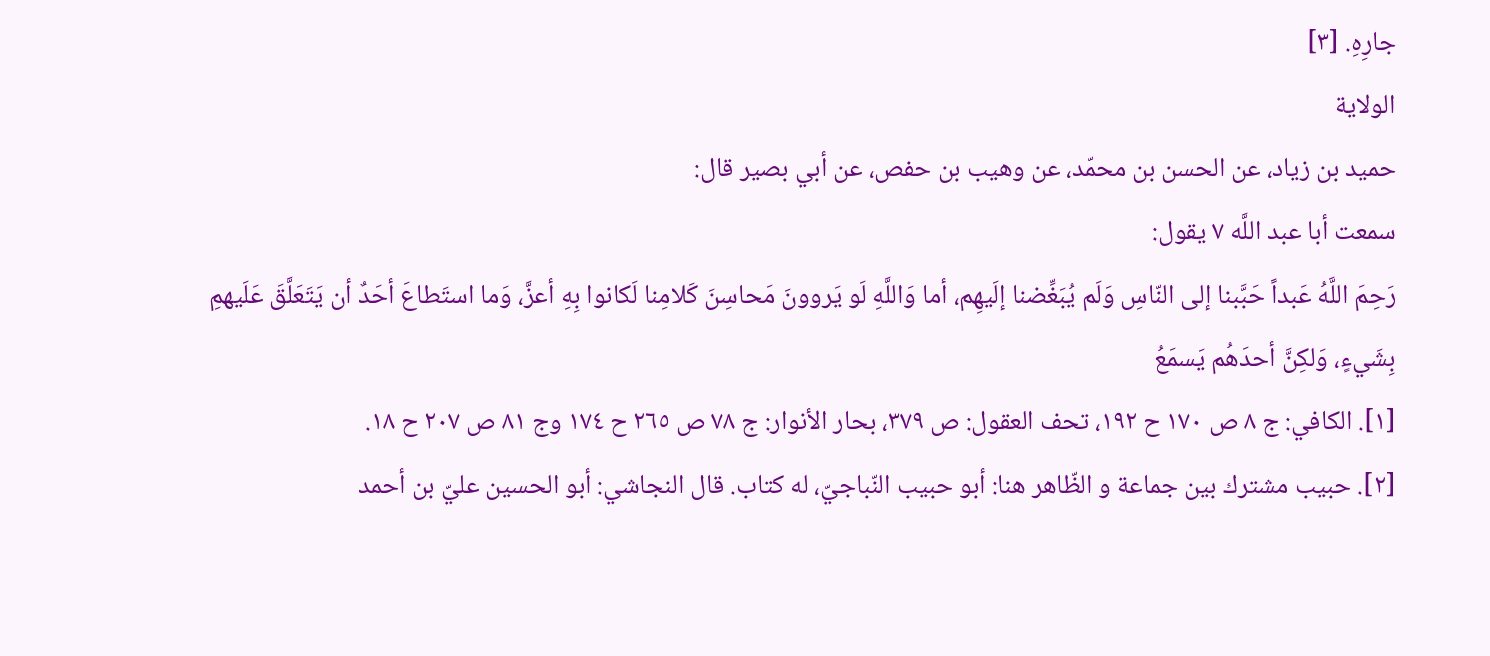جارِهِ. [٣]
الولاية
حميد بن زياد، عن الحسن بن محمّد، عن وهيب بن حفص، عن أبي بصير قال:
سمعت أبا عبد اللَّه ٧ يقول:
رَحِمَ اللَّهُ عَبداً حَبَّبنا إلى النّاسِ وَلَم يُبَغِّضنا إلَيهِم، أما وَاللَّهِ لَو يَروونَ مَحاسِنَ كَلامِنا لَكانوا بِهِ أعزَّ، وَما استَطاعَ أحَدٌ أن يَتَعَلَّقَ عَلَيهمِ بِشَيءٍ، وَلكِنَّ أحدَهُم يَسمَعُ
[١]. الكافي: ج ٨ ص ١٧٠ ح ١٩٢، تحف العقول: ص ٣٧٩، بحار الأنوار: ج ٧٨ ص ٢٦٥ ح ١٧٤ وج ٨١ ص ٢٠٧ ح ١٨.
[٢]. حبيب مشترك بين جماعة و الظّاهر هنا: أبو حبيب النّباجيّ، له كتاب. قال النجاشي: أبو الحسين عليّ بن أحمد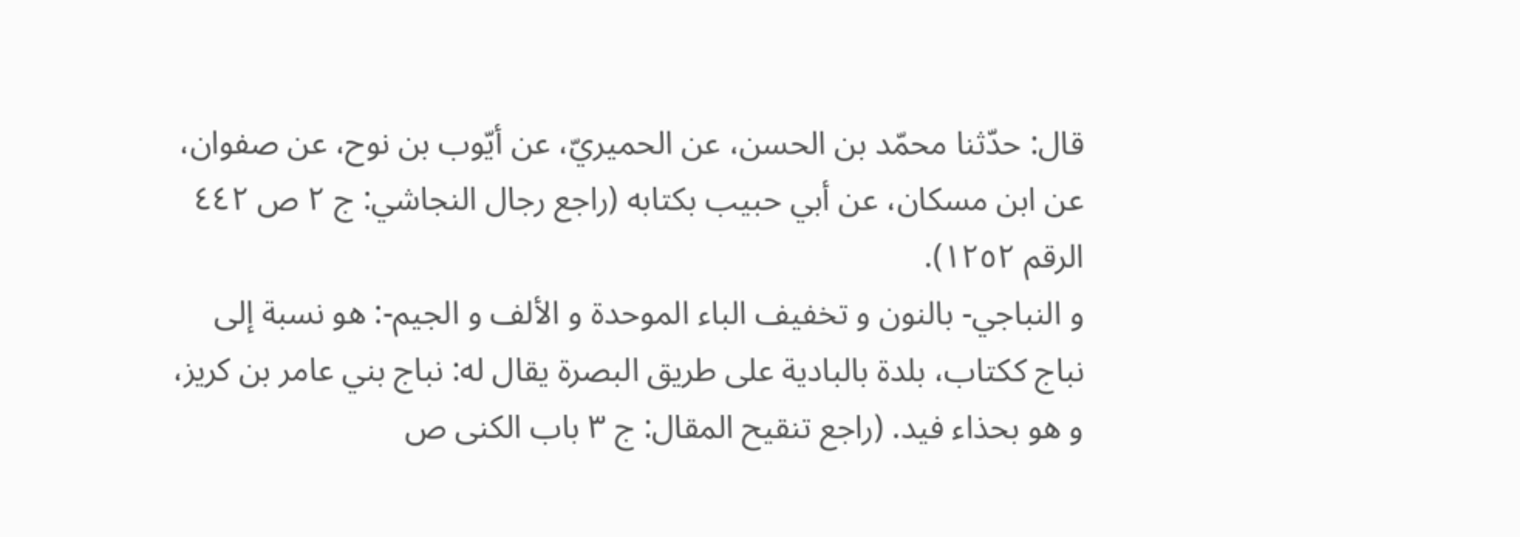قال: حدّثنا محمّد بن الحسن، عن الحميريّ، عن أيّوب بن نوح، عن صفوان، عن ابن مسكان، عن أبي حبيب بكتابه (راجع رجال النجاشي: ج ٢ ص ٤٤٢ الرقم ١٢٥٢).
و النباجي- بالنون و تخفيف الباء الموحدة و الألف و الجيم-: هو نسبة إلى نباج ككتاب، بلدة بالبادية على طريق البصرة يقال له: نباج بني عامر بن كريز، و هو بحذاء فيد. (راجع تنقيح المقال: ج ٣ باب الكنى ص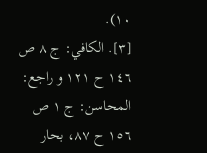١٠).
[٣]. الكافي: ج ٨ ص ١٤٦ ح ١٢١ و راجع: المحاسن: ج ١ ص ١٥٦ ح ٨٧، بحار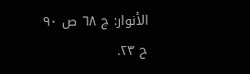الأنوار: ج ٦٨ ص ٩٠ ح ٢٣.